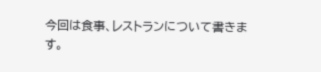今回は食事、レストランについて書きます。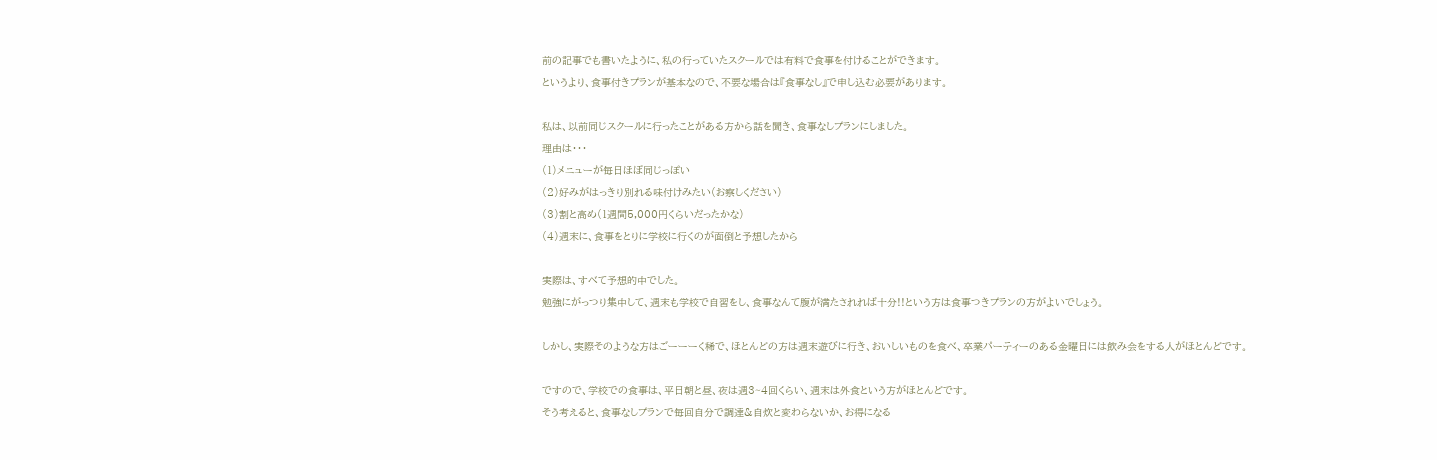前の記事でも書いたように、私の行っていたスクールでは有料で食事を付けることができます。
というより、食事付きプランが基本なので、不要な場合は『食事なし』で申し込む必要があります。

私は、以前同じスクールに行ったことがある方から話を聞き、食事なしプランにしました。
理由は・・・
(1)メニューが毎日ほぼ同じっぽい
(2)好みがはっきり別れる味付けみたい(お察しください)
(3)割と高め(1週間5,000円くらいだったかな)
(4)週末に、食事をとりに学校に行くのが面倒と予想したから

実際は、すべて予想的中でした。
勉強にがっつり集中して、週末も学校で自習をし、食事なんて腹が満たされれば十分!!という方は食事つきプランの方がよいでしょう。

しかし、実際そのような方はごーーーく稀で、ほとんどの方は週末遊びに行き、おいしいものを食べ、卒業パーティーのある金曜日には飲み会をする人がほとんどです。

ですので、学校での食事は、平日朝と昼、夜は週3~4回くらい、週末は外食という方がほとんどです。
そう考えると、食事なしプランで毎回自分で調達&自炊と変わらないか、お得になる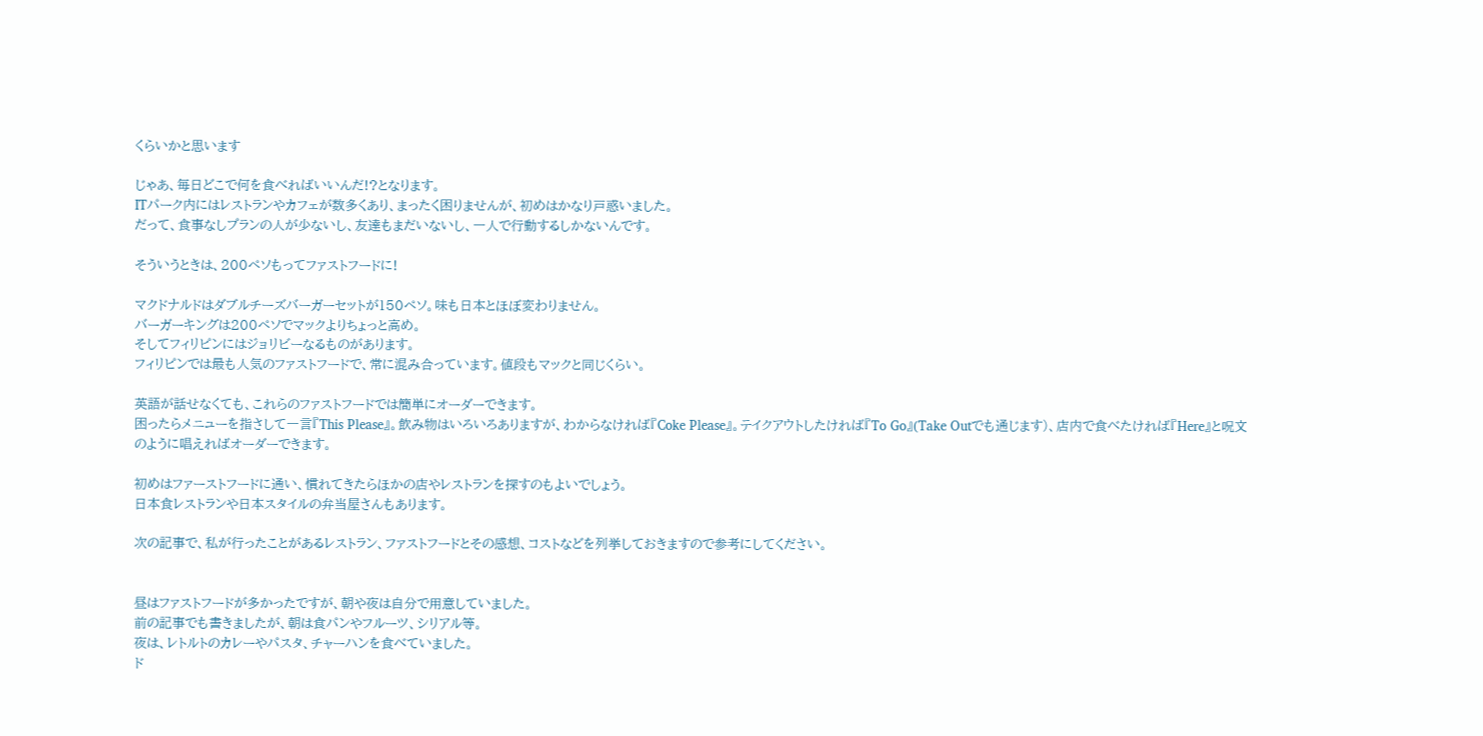くらいかと思います

じゃあ、毎日どこで何を食べればいいんだ!?となります。
ITパーク内にはレストランやカフェが数多くあり、まったく困りませんが、初めはかなり戸惑いました。
だって、食事なしプランの人が少ないし、友達もまだいないし、一人で行動するしかないんです。

そういうときは、200ペソもってファストフードに!

マクドナルドはダブルチーズバーガーセットが150ペソ。味も日本とほぼ変わりません。
バーガーキングは200ペソでマックよりちょっと高め。
そしてフィリピンにはジョリビーなるものがあります。
フィリピンでは最も人気のファストフードで、常に混み合っています。値段もマックと同じくらい。

英語が話せなくても、これらのファストフードでは簡単にオーダーできます。
困ったらメニューを指さして一言『This Please』。飲み物はいろいろありますが、わからなければ『Coke Please』。テイクアウトしたければ『To Go』(Take Outでも通じます)、店内で食べたければ『Here』と呪文のように唱えればオーダーできます。

初めはファーストフードに通い、慣れてきたらほかの店やレストランを探すのもよいでしょう。
日本食レストランや日本スタイルの弁当屋さんもあります。

次の記事で、私が行ったことがあるレストラン、ファストフードとその感想、コストなどを列挙しておきますので参考にしてください。


昼はファストフードが多かったですが、朝や夜は自分で用意していました。
前の記事でも書きましたが、朝は食パンやフルーツ、シリアル等。
夜は、レトルトのカレーやパスタ、チャーハンを食べていました。
ド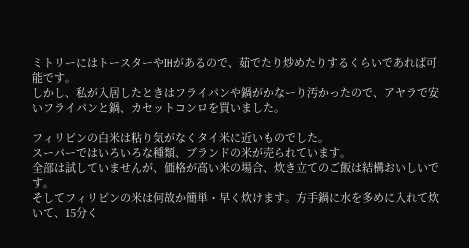ミトリーにはトースターやIHがあるので、茹でたり炒めたりするくらいであれば可能です。
しかし、私が入居したときはフライパンや鍋がかなーり汚かったので、アヤラで安いフライパンと鍋、カセットコンロを買いました。

フィリピンの白米は粘り気がなくタイ米に近いものでした。
スーパーではいろいろな種類、ブランドの米が売られています。
全部は試していませんが、価格が高い米の場合、炊き立てのご飯は結構おいしいです。
そしてフィリピンの米は何故か簡単・早く炊けます。方手鍋に水を多めに入れて炊いて、15分く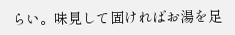らい。味見して固ければお湯を足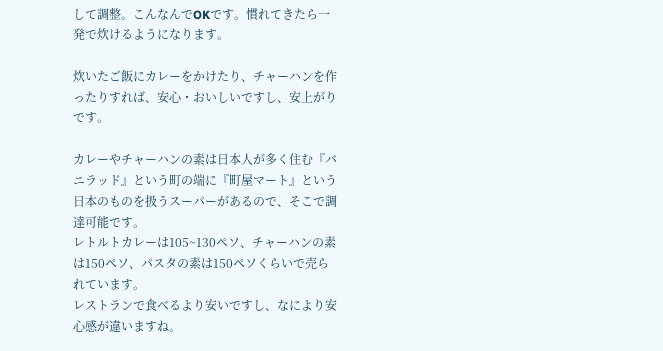して調整。こんなんでOKです。慣れてきたら一発で炊けるようになります。

炊いたご飯にカレーをかけたり、チャーハンを作ったりすれば、安心・おいしいですし、安上がりです。

カレーやチャーハンの素は日本人が多く住む『バニラッド』という町の端に『町屋マート』という日本のものを扱うスーパーがあるので、そこで調達可能です。
レトルトカレーは105~130ペソ、チャーハンの素は150ペソ、パスタの素は150ペソくらいで売られています。
レストランで食べるより安いですし、なにより安心感が違いますね。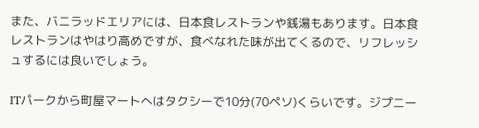また、バニラッドエリアには、日本食レストランや銭湯もあります。日本食レストランはやはり高めですが、食べなれた味が出てくるので、リフレッシュするには良いでしょう。

ITパークから町屋マートへはタクシーで10分(70ペソ)くらいです。ジプニー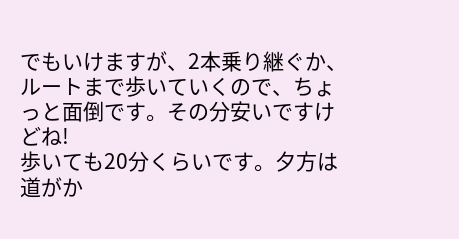でもいけますが、2本乗り継ぐか、ルートまで歩いていくので、ちょっと面倒です。その分安いですけどね!
歩いても20分くらいです。夕方は道がか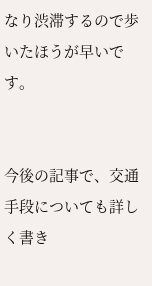なり渋滞するので歩いたほうが早いです。


今後の記事で、交通手段についても詳しく書き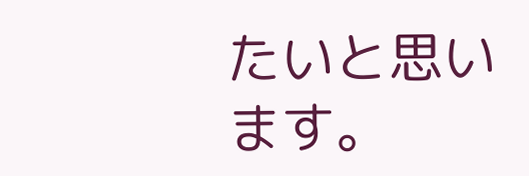たいと思います。